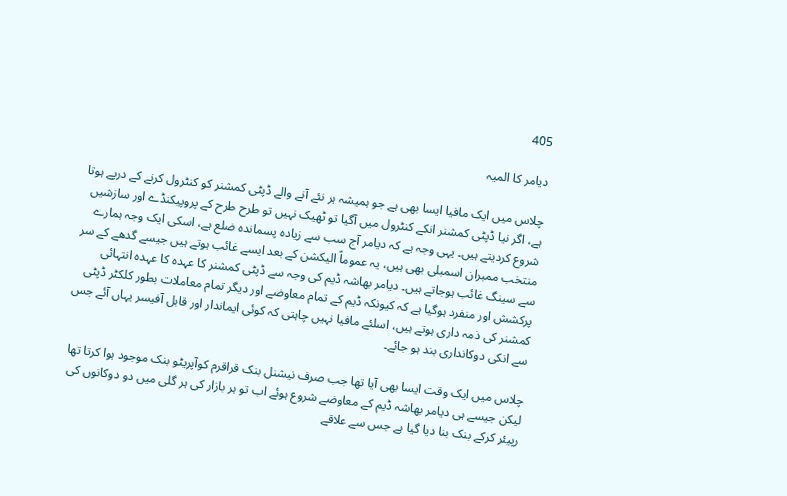405

دیامر کا المیہ

چلاس میں ایک مافیا ایسا بھی ہے جو ہمیشہ ہر نئے آنے والے ڈپٹی کمشنر کو کنٹرول کرنے کے درپے ہوتا ہے، اگر نیا ڈپٹی کمشنر انکے کنٹرول میں آگیا تو ٹھیک نہیں تو طرح طرح کے پروپیکنڈے اور سازشیں شروع کردیتے ہیں۔ یہی وجہ ہے کہ دیامر آج سب سے زیادہ پسماندہ ضلع ہے، اسکی ایک وجہ ہمارے منتخب ممبران اسمبلی بھی ہیں، یہ عموماً الیکشن کے بعد ایسے غائب ہوتے ہیں جیسے گدھے کے سر سے سینگ غائب ہوجاتے ہیں۔ دیامر بھاشہ ڈیم کی وجہ سے ڈپٹی کمشنر کا عہدہ کا عہدہ انتہائی پرکشش اور منفرد ہوگیا ہے کہ کیونکہ ڈیم کے تمام معاوضے اور دیگر تمام معاملات بطور کلکٹر ڈپٹی کمشنر کی ذمہ داری ہوتے ہیں، اسلئے مافیا نہیں چاہتی کہ کوئی ایماندار اور قابل آفیسر یہاں آئے جس سے انکی دوکانداری بند ہو جائے۔

چلاس میں ایک وقت ایسا بھی آیا تھا جب صرف نیشنل بنک قراقرم کوآپریٹو بنک موجود ہوا کرتا تھا لیکن جیسے ہی دیامر بھاشہ ڈیم کے معاوضے شروع ہوئے اب تو ہر بازار کی ہر گلی میں دو دوکانوں کی رپیئر کرکے بنک بنا دیا گیا ہے جس سے علاقے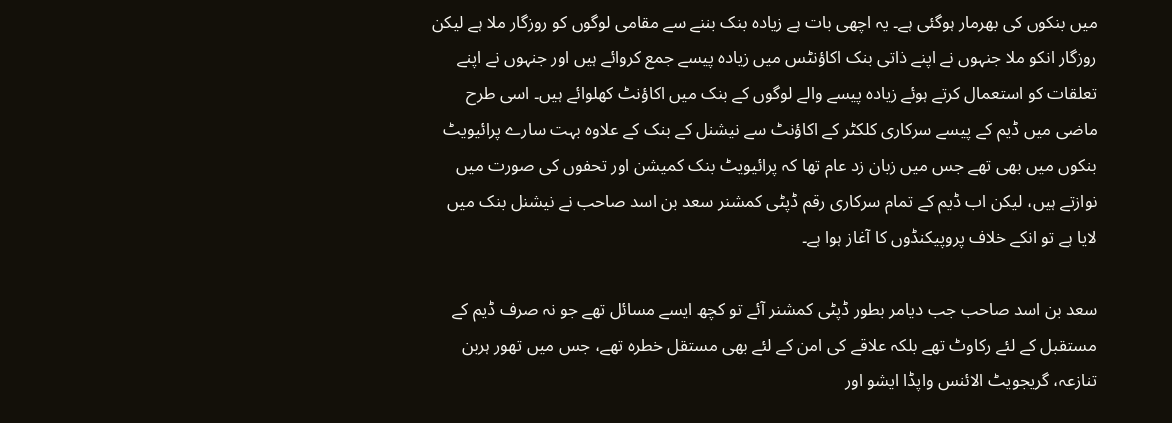میں بنکوں کی بھرمار ہوگئی ہے۔ یہ اچھی بات ہے زیادہ بنک بننے سے مقامی لوگوں کو روزگار ملا ہے لیکن روزگار انکو ملا جنہوں نے اپنے ذاتی بنک اکاؤنٹس میں زیادہ پیسے جمع کروائے ہیں اور جنہوں نے اپنے تعلقات کو استعمال کرتے ہوئے زیادہ پیسے والے لوگوں کے بنک میں اکاؤنٹ کھلوائے ہیں۔ اسی طرح ماضی میں ڈیم کے پیسے سرکاری کلکٹر کے اکاؤنٹ سے نیشنل کے بنک کے علاوہ بہت سارے پرائیویٹ بنکوں میں بھی تھے جس میں زبان زد عام تھا کہ پرائیویٹ بنک کمیشن اور تحفوں کی صورت میں نوازتے ہیں، لیکن اب ڈیم کے تمام سرکاری رقم ڈپٹی کمشنر سعد بن اسد صاحب نے نیشنل بنک میں لایا ہے تو انکے خلاف پروپیکنڈوں کا آغاز ہوا ہے۔

سعد بن اسد صاحب جب دیامر بطور ڈپٹی کمشنر آئے تو کچھ ایسے مسائل تھے جو نہ صرف ڈیم کے مستقبل کے لئے رکاوٹ تھے بلکہ علاقے کی امن کے لئے بھی مستقل خطرہ تھے، جس میں تھور ہربن تنازعہ، گریجویٹ الائنس واپڈا ایشو اور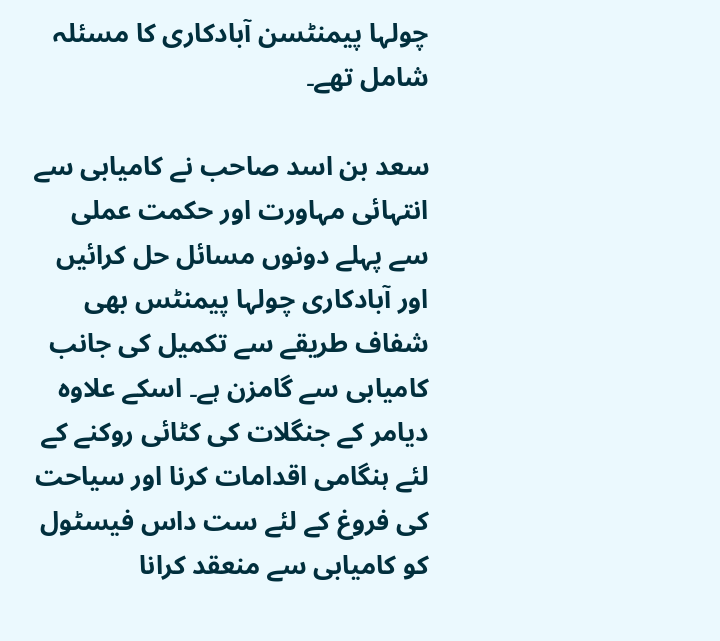چولہا پیمنٹسن آبادکاری کا مسئلہ شامل تھے۔

سعد بن اسد صاحب نے کامیابی سے انتہائی مہاورت اور حکمت عملی سے پہلے دونوں مسائل حل کرائیں اور آبادکاری چولہا پیمنٹس بھی شفاف طریقے سے تکمیل کی جانب کامیابی سے گامزن ہے۔ اسکے علاوہ دیامر کے جنگلات کی کٹائی روکنے کے لئے ہنگامی اقدامات کرنا اور سیاحت کی فروغ کے لئے ست داس فیسٹول کو کامیابی سے منعقد کرانا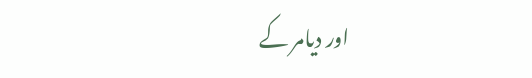اور دیامر کے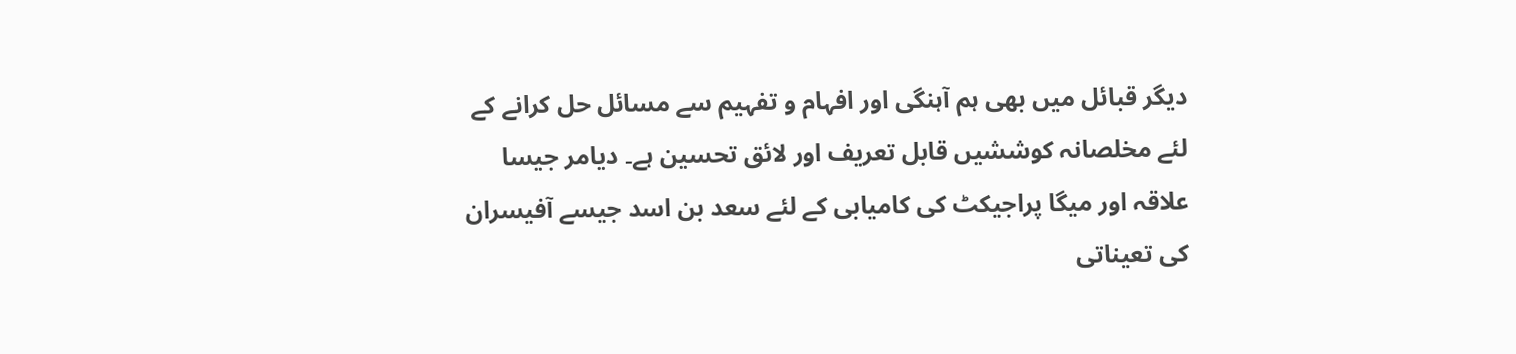دیگر قبائل میں بھی ہم آہنگی اور افہام و تفہیم سے مسائل حل کرانے کے لئے مخلصانہ کوششیں قابل تعریف اور لائق تحسین ہے۔ دیامر جیسا علاقہ اور میگا پراجیکٹ کی کامیابی کے لئے سعد بن اسد جیسے آفیسران کی تعیناتی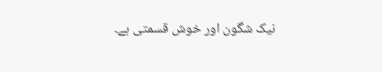نیک شگون اور خوش قسمتی ہے۔